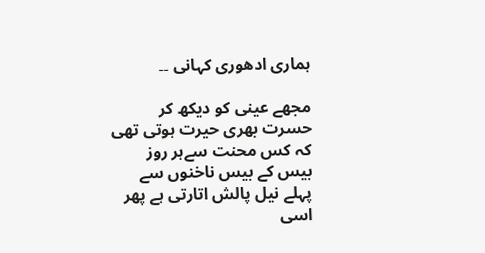ہماری ادھوری کہانی ۔۔

مجھے عینی کو دیکھ کر حسرت بھری حیرت ہوتی تھی کہ کس محنت سےہر روز بیس کے بیس ناخنوں سے پہلے نیل پالش اتارتی ہے پھر اسی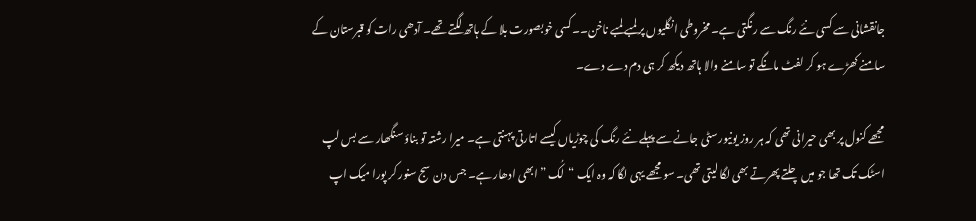جانقشانی سے کسی نئے رنگ سے رنگتی ہے۔ مخروطی انگلیوں پر لمبے لمبے ناخن۔۔کسی خوبصورت بلا کے ہاتھ لگتے تھے۔ آدھی رات کو قبرستان کے سامنے کھڑے ہو کر لفٹ مانگے تو سامنے والا ہاتھ دیکھ کر ہی دم دے دے۔

مجھے کنول پر بھی حیرانی تھی کہ ہر روز یونیورسٹی جانے سے پہلے نئے رنگ کی چوڑیاں کیسے اتارتی پہنتی ہے۔ میرا رشتہ تو بناؤ سنگھار سے بس لپ اسٹک تک تھا جو میں چلتے پھرتے بھی لگا لیتی تھی۔ سو مجھے یہی لگا کہ وہ ایک “لُک ” ابھی ادھار ہے۔ جس دن سج سنور کر پورا میک اپ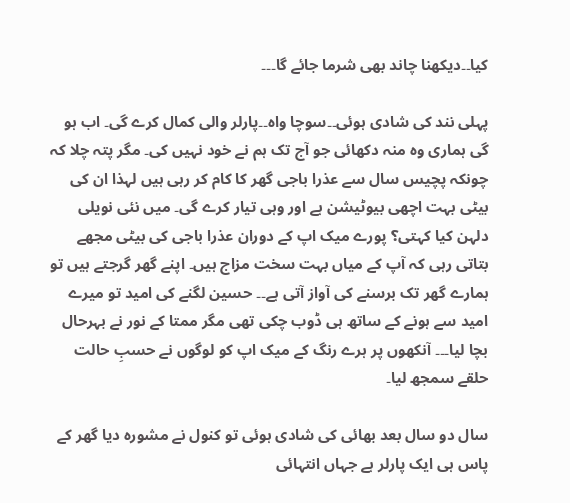کیا۔۔دیکھنا چاند بھی شرما جائے گا۔۔۔

پہلی نند کی شادی ہوئی۔۔سوچا واہ۔۔پارلر والی کمال کرے گی۔ اب ہو گی ہماری وہ منہ دکھائی جو آج تک ہم نے خود نہیں کی۔ مگر پتہ چلا کہ چونکہ پچیس سال سے عذرا باجی گھر کا کام کر رہی ہیں لہذا ان کی بیٹی بہت اچھی بیوٹیشن ہے اور وہی تیار کرے گی۔ میں نئی نویلی دلہن کیا کہتی؟ پورے میک اپ کے دوران عذرا باجی کی بیٹی مجھے بتاتی رہی کہ آپ کے میاں بہت سخت مزاج ہیں۔ اپنے گھر گرجتے ہیں تو ہمارے گھر تک برسنے کی آواز آتی ہے۔۔ حسین لگنے کی امید تو میرے امید سے ہونے کے ساتھ ہی ڈوب چکی تھی مگر ممتا کے نور نے بہرحال بچا لیا۔۔۔ آنکھوں پر ہرے رنگ کے میک اپ کو لوگوں نے حسبِ حالت حلقے سمجھ لیا۔

سال دو سال بعد بھائی کی شادی ہوئی تو کنول نے مشورہ دیا گھر کے پاس ہی ایک پارلر ہے جہاں انتہائی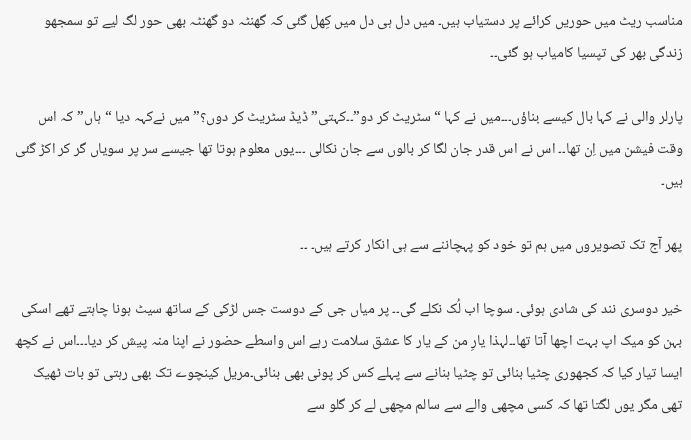مناسب ریٹ میں حوریں کرائے پر دستیاب ہیں۔ میں دل ہی دل میں کِھل گئی کہ گھنٹہ دو گھنٹہ بھی حور لگ لیے تو سمجھو زندگی بھر کی تپسیا کامیاب ہو گئی۔۔

پارلر والی نے کہا بال کیسے بناؤں۔۔۔میں نے کہا “سٹریٹ کر دو”۔۔کہتی” ڈیڈ سٹریٹ کر دوں؟” میں نےکہہ دیا “ہاں”کہ اس وقت فیشن میں اِن تھا۔۔ اس نے اس قدر جان لگا کر بالوں سے جان نکالی ۔۔۔یوں معلوم ہوتا تھا جیسے سر پر سویاں گر کر اکڑ گئی ہیں۔

پھر آج تک تصویروں میں ہم تو خود کو پہچاننے سے ہی انکار کرتے ہیں۔ ۔۔

خیر دوسری نند کی شادی ہوئی۔ سوچا اب لُک نکلے گی۔۔ پر میاں جی کے دوست جس لڑکی کے ساتھ سیٹ ہونا چاہتے تھے اسکی بہن کو میک اپ بہت اچھا آتا تھا۔۔لہذا یارِ من کے یار کا عشق سلامت رہے اس واسطے حضور نے اپنا منہ پیش کر دیا۔۔۔اس نے کچھ ایسا تیار کیا کہ کجھوری چٹیا بنائی تو چٹیا بنانے سے پہلے کس کر پونی بھی بنائی۔مریل کینچوے تک بھی رہتی تو بات ٹھیک تھی مگر یوں لگتا تھا کہ کسی مچھی والے سے سالم مچھی لے کر گلو سے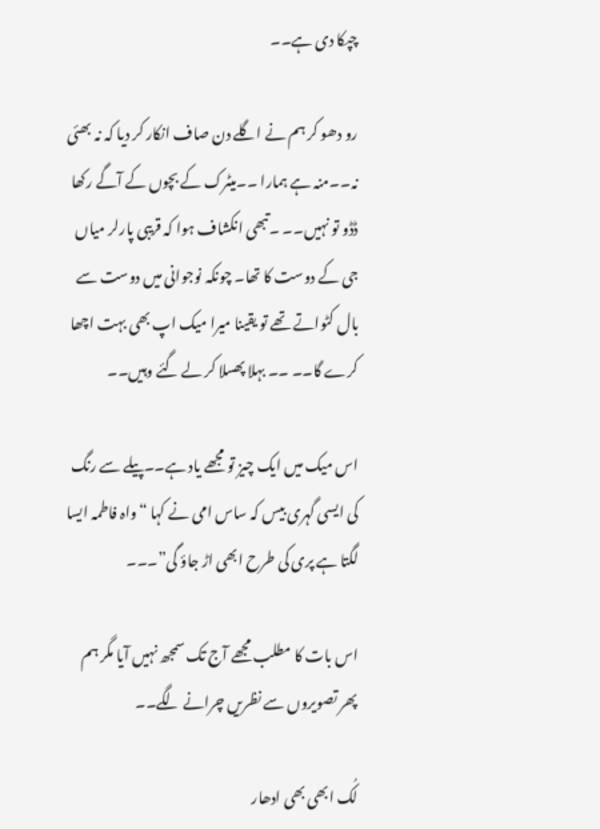چپکا دی ہے۔۔

رو دھو کر ہم نے اگلے دن صاف انکار کر دیا کہ نہ بھئی نہ۔۔منہ ہے ہمارا ۔۔میٹرک کے بچوں کے آگے رکھا ڈڈو تو نہیں۔۔ ۔تبھی انکشاف ہوا کہ قریبی پارلر میاں جی کے دوست کا تھا۔ چونکہ نوجوانی میں دوست سے بال کٹواتے تھے تو یقینا میرا میک اپ بھی بہت اچھا کرے گا۔۔ ۔۔ بہلا پھسلا کر لے گئے وہیں۔۔

اس میک میں ایک چیز تو مجھے یاد ہے۔۔پیلے سے رنگ کی ایسی گہری بیس کہ ساس امی نے کہا “واہ فاطمہ ایسا لگتا ہے پری کی طرح ابھی اڑ جاؤ گی”۔۔۔

اس بات کا مطلب مجھے آج تک سمجھ نہیں آیا مگر ہم پھر تصویروں سے نظریں چرانے لگے۔۔

لُک ابھی بھی ادھار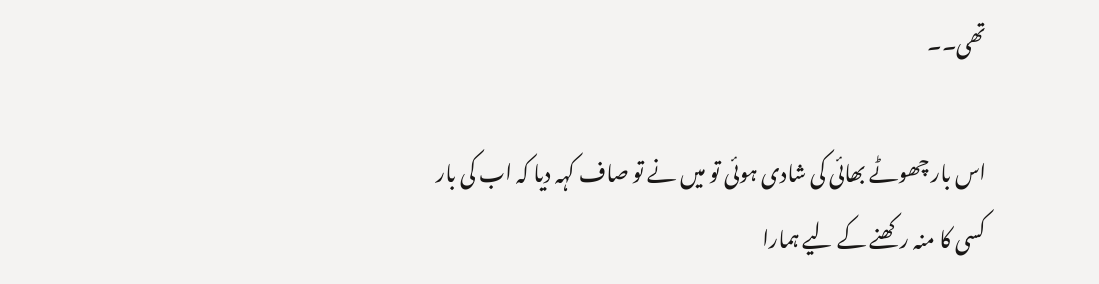تھی۔۔

اس بار چھوٹے بھائی کی شادی ہوئی تو میں نے تو صاف کہہ دیا کہ اب کی بار کسی کا منہ رکھنے کے لیے ہمارا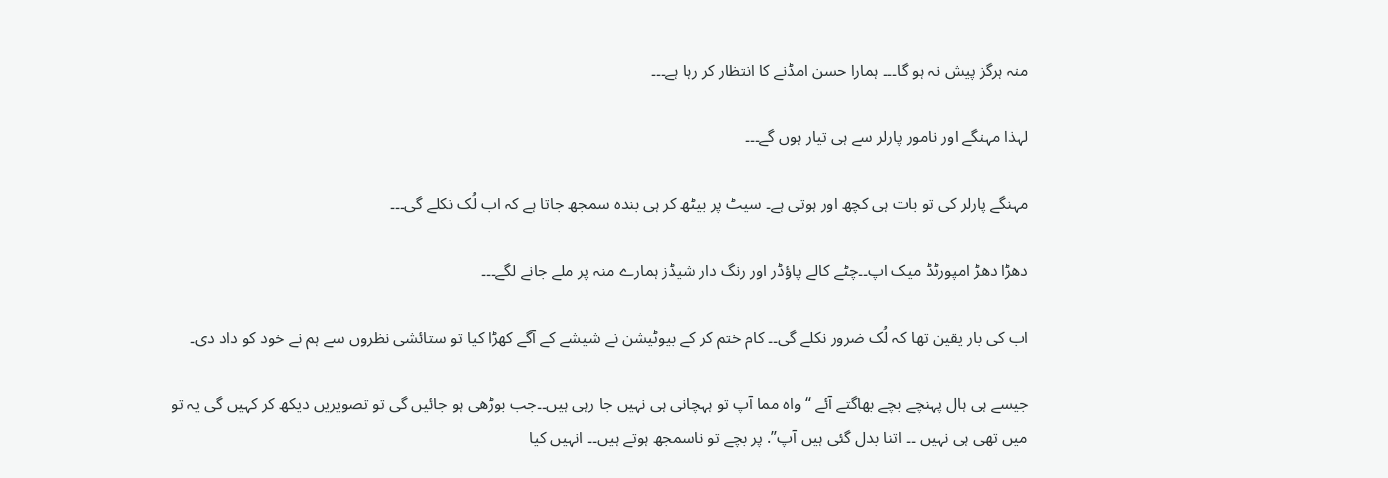منہ ہرگز پیش نہ ہو گا۔۔۔ ہمارا حسن امڈنے کا انتظار کر رہا ہے۔۔۔

لہذا مہنگے اور نامور پارلر سے ہی تیار ہوں گے۔۔۔

مہنگے پارلر کی تو بات ہی کچھ اور ہوتی ہے۔ سیٹ پر بیٹھ کر ہی بندہ سمجھ جاتا ہے کہ اب لُک نکلے گی۔۔۔

دھڑا دھڑ امپورٹڈ میک اپ۔۔چٹے کالے پاؤڈر اور رنگ دار شیڈز ہمارے منہ پر ملے جانے لگے۔۔۔

اب کی بار یقین تھا کہ لُک ضرور نکلے گی۔۔ کام ختم کر کے بیوٹیشن نے شیشے کے آگے کھڑا کیا تو ستائشی نظروں سے ہم نے خود کو داد دی۔

جیسے ہی ہال پہنچے بچے بھاگتے آئے “واہ مما آپ تو ہہچانی ہی نہیں جا رہی ہیں۔۔جب بوڑھی ہو جائیں گی تو تصویریں دیکھ کر کہیں گی یہ تو میں تھی ہی نہیں ۔۔ اتنا بدل گئی ہیں آپ”. پر بچے تو ناسمجھ ہوتے ہیں۔۔ انہیں کیا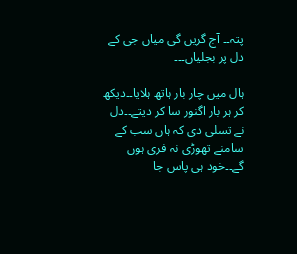پتہ۔۔ آج گریں گی میاں جی کے دل پر بجلیاں۔۔۔

ہال میں چار بار ہاتھ ہلایا۔۔دیکھ کر ہر بار اگنور سا کر دیتے۔۔دل نے تسلی دی کہ ہاں سب کے سامنے تھوڑی نہ فری ہوں گے۔۔خود ہی پاس جا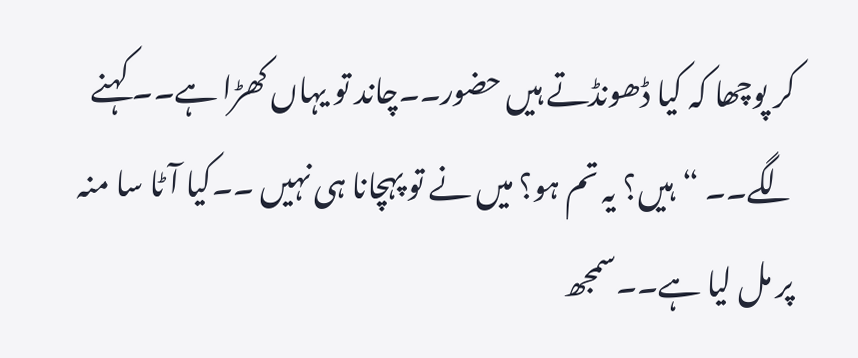کر پوچھا کہ کیا ڈھونڈتے ہیں حضور۔۔چاند تو یہاں کھڑا ہے۔۔ کہنے لگے۔۔ “ہیں؟ یہ تم ہو؟ میں نے تو پہچانا ہی نہیں ۔۔کیا آٹا سا منہ پر مل لیا ہے۔۔سمجھ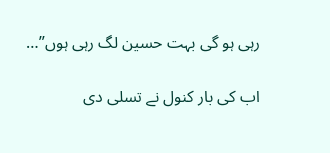رہی ہو گی بہت حسین لگ رہی ہوں”…

اب کی بار کنول نے تسلی دی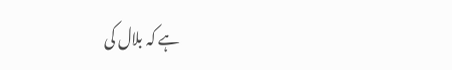ہے کہ بلال کی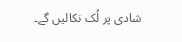شادی پر لُک نکالیں گے۔